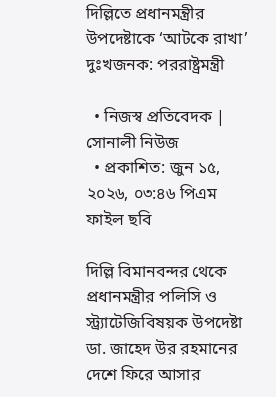দিল্লিতে প্রধানমন্ত্রীর উপদেষ্টাকে ‘আটকে রাখা’ দুঃখজনক: পররাষ্ট্রমন্ত্রী

  • নিজস্ব প্রতিবেদক | সোনালী নিউজ
  • প্রকাশিত: জুন ১৫, ২০২৬, ০৩:৪৬ পিএম
ফাইল ছবি

দিল্লি বিমানবন্দর থেকে প্রধানমন্ত্রীর পলিসি ও স্ট্র্যাটেজিবিষয়ক উপদেষ্টা ডা. জাহেদ উর রহমানের দেশে ফিরে আসার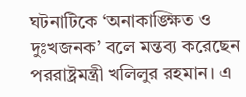ঘটনাটিকে ‘অনাকাঙ্ক্ষিত ও দুঃখজনক’ বলে মন্তব্য করেছেন পররাষ্ট্রমন্ত্রী খলিলুর রহমান। এ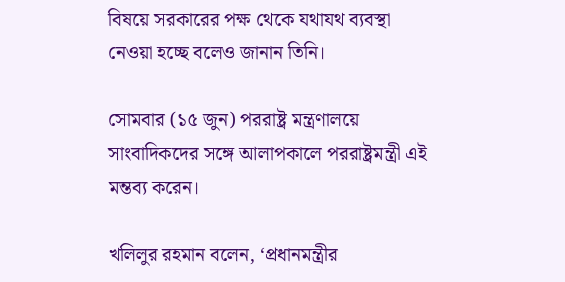বিষয়ে সরকারের পক্ষ থেকে যথাযথ ব্যবস্থা নেওয়া হচ্ছে বলেও জানান তিনি।

সোমবার (১৫ জুন) পররাষ্ট্র মন্ত্রণালয়ে সাংবাদিকদের সঙ্গে আলাপকালে পররাষ্ট্রমন্ত্রী এই মন্তব্য করেন।

খলিলুর রহমান বলেন, ‘প্রধানমন্ত্রীর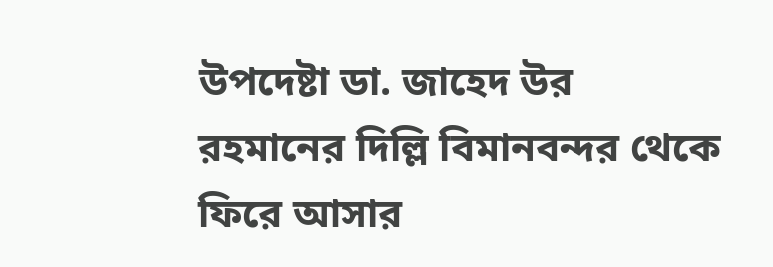উপদেষ্টা ডা. জাহেদ উর রহমানের দিল্লি বিমানবন্দর থেকে ফিরে আসার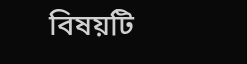বিষয়টি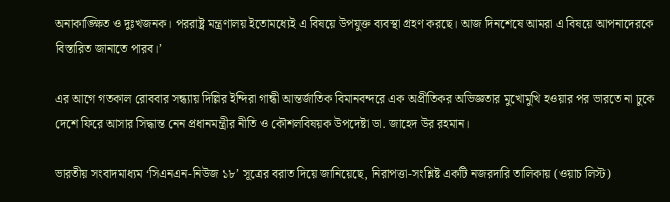অনাকাঙ্ক্ষিত ও দুঃখজনক। পররাষ্ট্র মন্ত্রণালয় ইতোমধ্যেই এ বিষয়ে উপযুক্ত ব্যবস্থা গ্রহণ করছে। আজ দিনশেষে আমরা এ বিষয়ে আপনাদেরকে বিস্তারিত জানাতে পারব।’

এর আগে গতকাল রোববার সন্ধ্যায় দিল্লির ইন্দিরা গান্ধী আন্তর্জাতিক বিমানবন্দরে এক অপ্রীতিকর অভিজ্ঞতার মুখোমুখি হওয়ার পর ভারতে না ঢুকে দেশে ফিরে আসার সিদ্ধান্ত নেন প্রধানমন্ত্রীর নীতি ও কৌশলবিষয়ক উপদেষ্টা ডা. জাহেদ উর রহমান।

ভারতীয় সংবাদমাধ্যম ‘সিএনএন-নিউজ ১৮’ সূত্রের বরাত দিয়ে জানিয়েছে, নিরাপত্তা-সংশ্লিষ্ট একটি নজরদারি তালিকায় (ওয়াচ লিস্ট)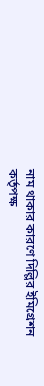নাম থাকার কারণে দিল্লির ইমিগ্রেশন কর্তৃপক্ষ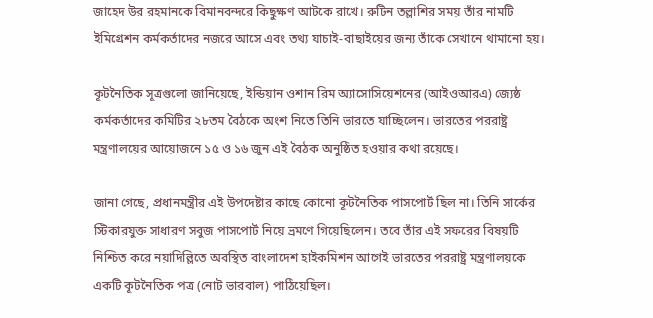জাহেদ উর রহমানকে বিমানবন্দরে কিছুক্ষণ আটকে রাখে। রুটিন তল্লাশির সময় তাঁর নামটি ইমিগ্রেশন কর্মকর্তাদের নজরে আসে এবং তথ্য যাচাই-বাছাইয়ের জন্য তাঁকে সেখানে থামানো হয়।

কূটনৈতিক সূত্রগুলো জানিয়েছে, ইন্ডিয়ান ওশান রিম অ্যাসোসিয়েশনের (আইওআরএ) জ্যেষ্ঠ কর্মকর্তাদের কমিটির ২৮তম বৈঠকে অংশ নিতে তিনি ভারতে যাচ্ছিলেন। ভারতের পররাষ্ট্র মন্ত্রণালয়ের আয়োজনে ১৫ ও ১৬ জুন এই বৈঠক অনুষ্ঠিত হওয়ার কথা রয়েছে।

জানা গেছে, প্রধানমন্ত্রীর এই উপদেষ্টার কাছে কোনো কূটনৈতিক পাসপোর্ট ছিল না। তিনি সার্কের স্টিকারযুক্ত সাধারণ সবুজ পাসপোর্ট নিয়ে ভ্রমণে গিয়েছিলেন। তবে তাঁর এই সফরের বিষয়টি নিশ্চিত করে নয়াদিল্লিতে অবস্থিত বাংলাদেশ হাইকমিশন আগেই ভারতের পররাষ্ট্র মন্ত্রণালয়কে একটি কূটনৈতিক পত্র (নোট ভারবাল) পাঠিয়েছিল।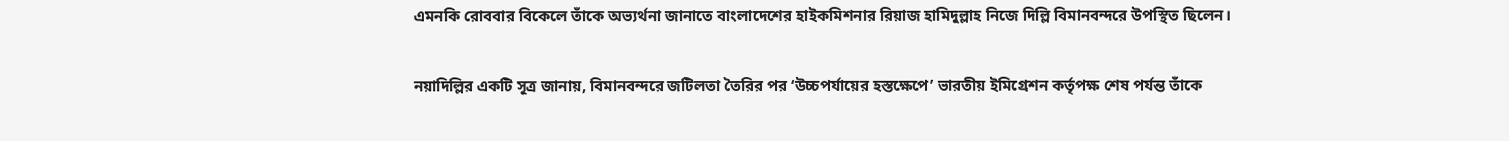এমনকি রোববার বিকেলে তাঁকে অভ্যর্থনা জানাতে বাংলাদেশের হাইকমিশনার রিয়াজ হামিদুল্লাহ নিজে দিল্লি বিমানবন্দরে উপস্থিত ছিলেন।

নয়াদিল্লির একটি সূত্র জানায়, বিমানবন্দরে জটিলতা তৈরির পর ‘উচ্চপর্যায়ের হস্তক্ষেপে’ ভারতীয় ইমিগ্রেশন কর্তৃপক্ষ শেষ পর্যন্ত তাঁকে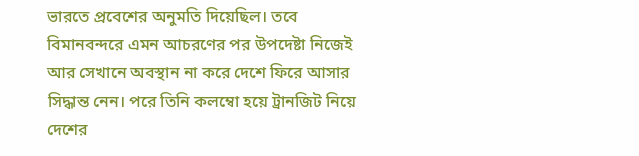ভারতে প্রবেশের অনুমতি দিয়েছিল। তবে বিমানবন্দরে এমন আচরণের পর উপদেষ্টা নিজেই আর সেখানে অবস্থান না করে দেশে ফিরে আসার সিদ্ধান্ত নেন। পরে তিনি কলম্বো হয়ে ট্রানজিট নিয়ে দেশের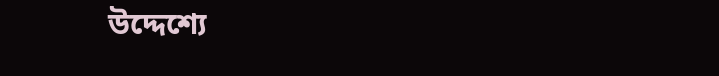উদ্দেশ্যে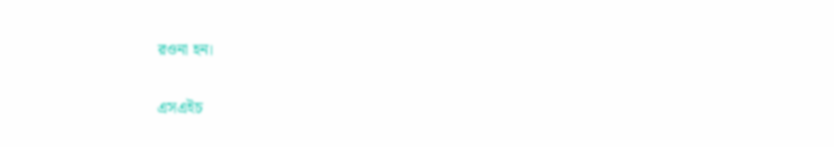রওনা হন।

এসএইচ